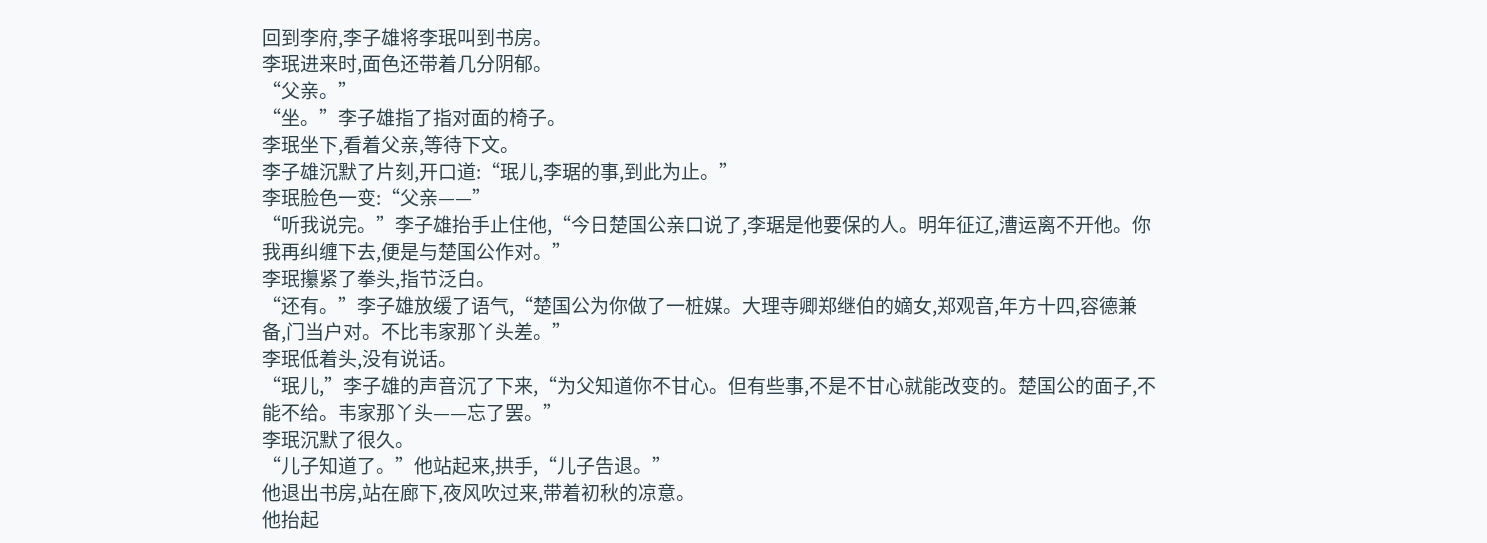回到李府,李子雄将李珉叫到书房。
李珉进来时,面色还带着几分阴郁。
“父亲。”
“坐。”李子雄指了指对面的椅子。
李珉坐下,看着父亲,等待下文。
李子雄沉默了片刻,开口道:“珉儿,李琚的事,到此为止。”
李珉脸色一变:“父亲——”
“听我说完。”李子雄抬手止住他,“今日楚国公亲口说了,李琚是他要保的人。明年征辽,漕运离不开他。你我再纠缠下去,便是与楚国公作对。”
李珉攥紧了拳头,指节泛白。
“还有。”李子雄放缓了语气,“楚国公为你做了一桩媒。大理寺卿郑继伯的嫡女,郑观音,年方十四,容德兼备,门当户对。不比韦家那丫头差。”
李珉低着头,没有说话。
“珉儿,”李子雄的声音沉了下来,“为父知道你不甘心。但有些事,不是不甘心就能改变的。楚国公的面子,不能不给。韦家那丫头——忘了罢。”
李珉沉默了很久。
“儿子知道了。”他站起来,拱手,“儿子告退。”
他退出书房,站在廊下,夜风吹过来,带着初秋的凉意。
他抬起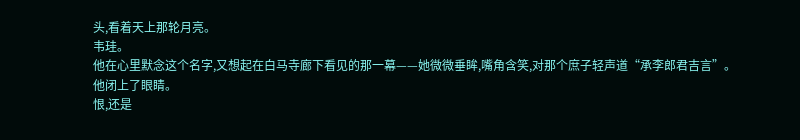头,看着天上那轮月亮。
韦珪。
他在心里默念这个名字,又想起在白马寺廊下看见的那一幕——她微微垂眸,嘴角含笑,对那个庶子轻声道“承李郎君吉言”。
他闭上了眼睛。
恨,还是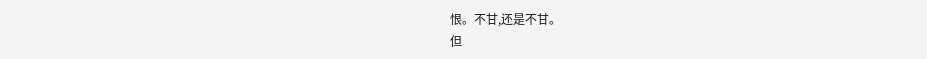恨。不甘,还是不甘。
但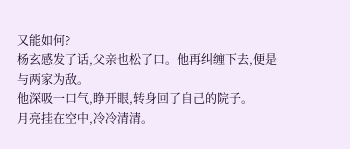又能如何?
杨玄感发了话,父亲也松了口。他再纠缠下去,便是与两家为敌。
他深吸一口气,睁开眼,转身回了自己的院子。
月亮挂在空中,冷冷清清。